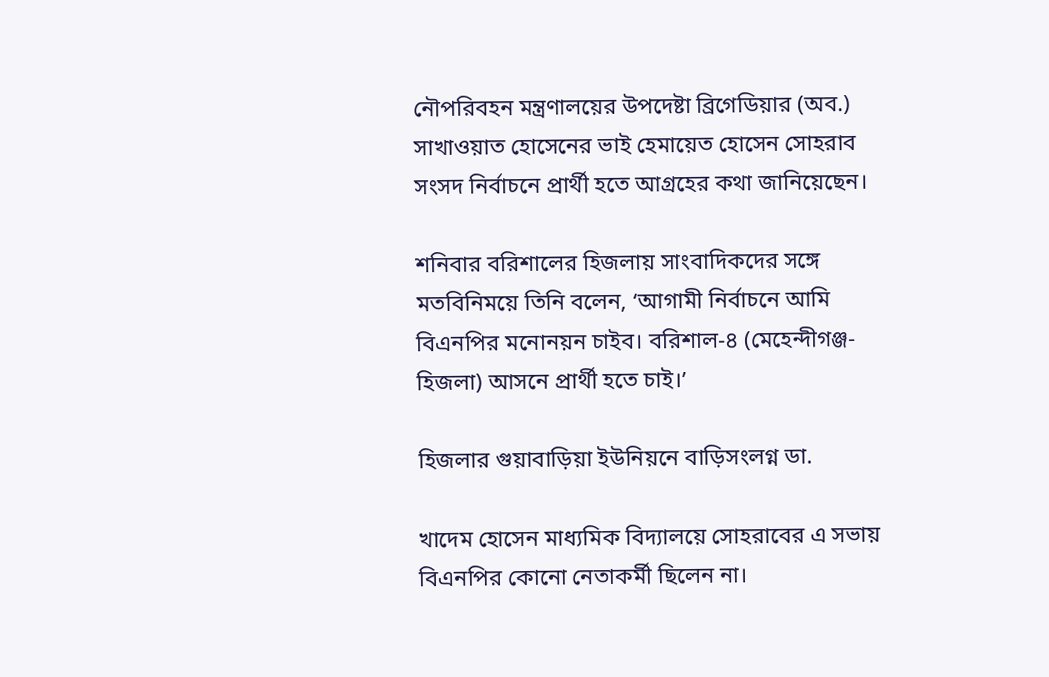নৌপরিবহন মন্ত্রণালয়ের উপদেষ্টা ব্রিগেডিয়ার (অব.) সাখাওয়াত হোসেনের ভাই হেমায়েত হোসেন সোহরাব সংসদ নির্বাচনে প্রার্থী হতে আগ্রহের কথা জানিয়েছেন।

শনিবার বরিশালের হিজলায় সাংবাদিকদের সঙ্গে মতবিনিময়ে তিনি বলেন, ‘আগামী নির্বাচনে আমি বিএনপির মনোনয়ন চাইব। বরিশাল-৪ (মেহেন্দীগঞ্জ-হিজলা) আসনে প্রার্থী হতে চাই।’

হিজলার গুয়াবাড়িয়া ইউনিয়নে বাড়িসংলগ্ন ডা.

খাদেম হোসেন মাধ্যমিক বিদ্যালয়ে সোহরাবের এ সভায় বিএনপির কোনো নেতাকর্মী ছিলেন না।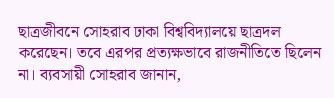ছাত্রজীবনে সোহরাব ঢাকা বিশ্ববিদ্যালয়ে ছাত্রদল করেছেন। তবে এরপর প্রত্যক্ষভাবে রাজনীতিতে ছিলেন না। ব্যবসায়ী সোহরাব জানান,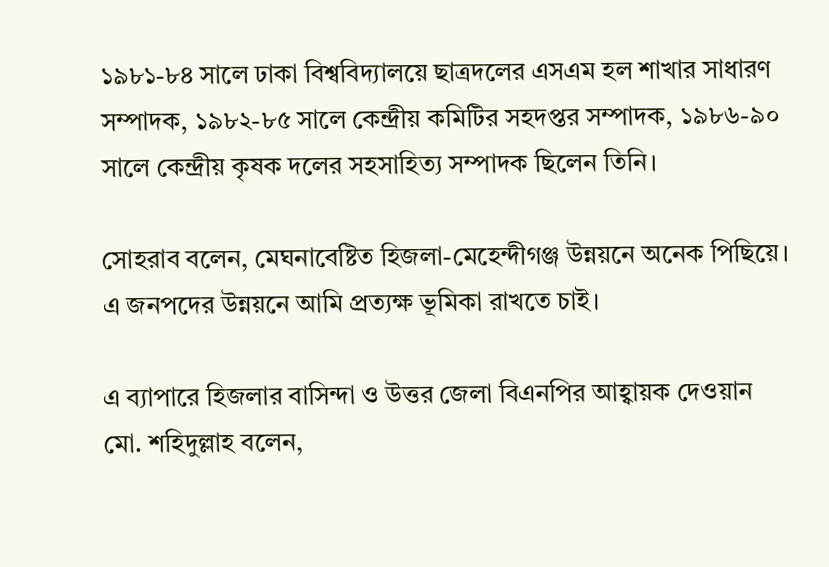১৯৮১-৮৪ সালে ঢাকা বিশ্ববিদ্যালয়ে ছাত্রদলের এসএম হল শাখার সাধারণ সম্পাদক, ১৯৮২-৮৫ সালে কেন্দ্রীয় কমিটির সহদপ্তর সম্পাদক, ১৯৮৬-৯০ সালে কেন্দ্রীয় কৃষক দলের সহসাহিত্য সম্পাদক ছিলেন তিনি।

সোহরাব বলেন, মেঘনাবেষ্টিত হিজলা-মেহেন্দীগঞ্জ উন্নয়নে অনেক পিছিয়ে। এ জনপদের উন্নয়নে আমি প্রত্যক্ষ ভূমিকা রাখতে চাই।

এ ব্যাপারে হিজলার বাসিন্দা ও উত্তর জেলা বিএনপির আহ্বায়ক দেওয়ান মো. শহিদুল্লাহ বলেন,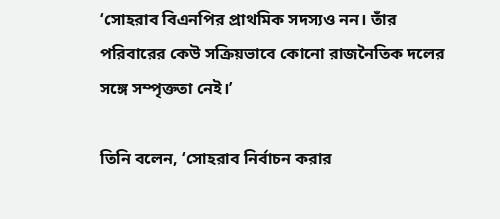‘সোহরাব বিএনপির প্রাথমিক সদস্যও নন। তাঁর পরিবারের কেউ সক্রিয়ভাবে কোনো রাজনৈতিক দলের সঙ্গে সম্পৃক্ততা নেই।’

তিনি বলেন, ‘সোহরাব নির্বাচন করার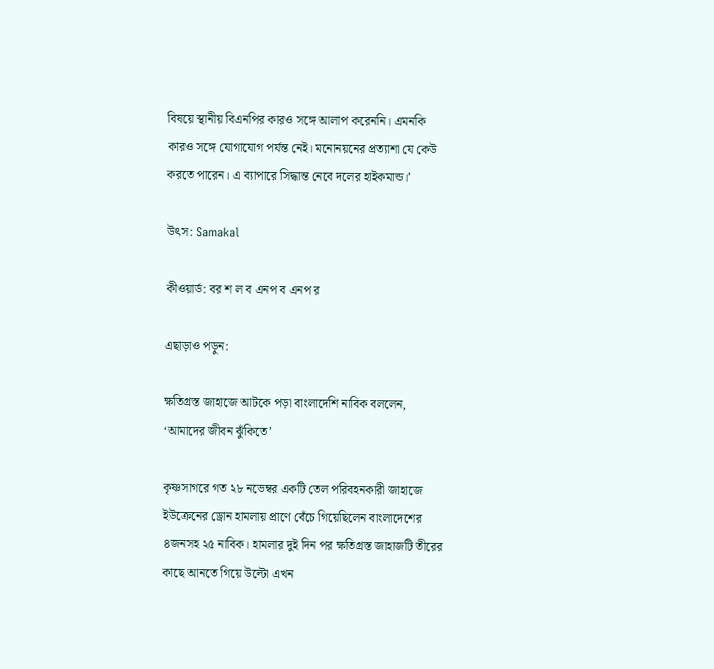বিষয়ে স্থানীয় বিএনপির কারও সঙ্গে আলাপ করেননি। এমনকি কারও সঙ্গে যোগাযোগ পর্যন্ত নেই। মনোনয়নের প্রত্যাশা যে কেউ করতে পারেন। এ ব্যাপারে সিদ্ধান্ত নেবে দলের হাইকমান্ড।’

উৎস: Samakal

কীওয়ার্ড: বর শ ল ব এনপ ব এনপ র

এছাড়াও পড়ুন:

ক্ষতিগ্রস্ত জাহাজে আটকে পড়া বাংলাদেশি নাবিক বললেন, ‘আমাদের জীবন ঝুঁকিতে’

কৃষ্ণসাগরে গত ২৮ নভেম্বর একটি তেল পরিবহনকারী জাহাজে ইউক্রেনের ড্রোন হামলায় প্রাণে বেঁচে গিয়েছিলেন বাংলাদেশের ৪জনসহ ২৫ নাবিক। হামলার দুই দিন পর ক্ষতিগ্রস্ত জাহাজটি তীরের কাছে আনতে গিয়ে উল্টো এখন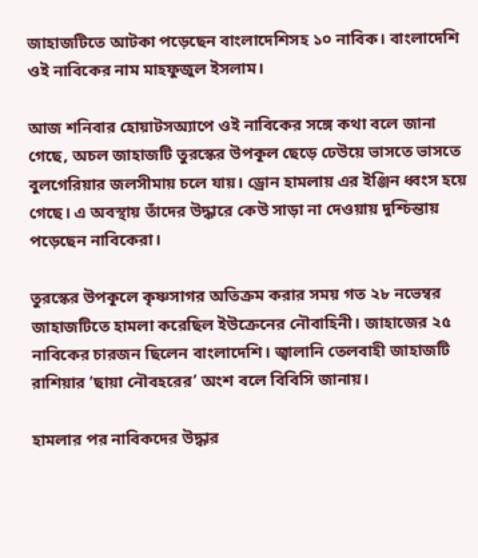জাহাজটিতে আটকা পড়েছেন বাংলাদেশিসহ ১০ নাবিক। বাংলাদেশি ওই নাবিকের নাম মাহফুজুল ইসলাম।

আজ শনিবার হোয়াটসঅ্যাপে ওই নাবিকের সঙ্গে কথা বলে জানা গেছে, অচল জাহাজটি তুরস্কের উপকূল ছেড়ে ঢেউয়ে ভাসতে ভাসতে বুলগেরিয়ার জলসীমায় চলে যায়। ড্রোন হামলায় এর ইঞ্জিন ধ্বংস হয়ে গেছে। এ অবস্থায় তাঁদের উদ্ধারে কেউ সাড়া না দেওয়ায় দুশ্চিন্তায় পড়েছেন নাবিকেরা।

তুরস্কের উপকূলে কৃষ্ণসাগর অতিক্রম করার সময় গত ২৮ নভেম্বর জাহাজটিতে হামলা করেছিল ইউক্রেনের নৌবাহিনী। জাহাজের ২৫ নাবিকের চারজন ছিলেন বাংলাদেশি। জ্বালানি তেলবাহী জাহাজটি রাশিয়ার ‘ছায়া নৌবহরের’ অংশ বলে বিবিসি জানায়।

হামলার পর নাবিকদের উদ্ধার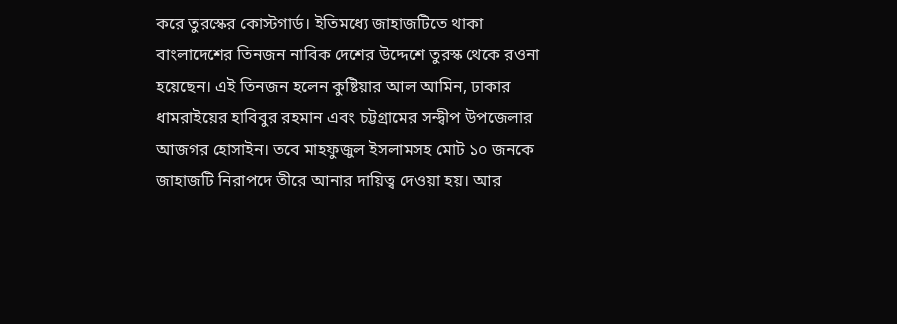করে তুরস্কের কোস্টগার্ড। ইতিমধ্যে জাহাজটিতে থাকা বাংলাদেশের তিনজন নাবিক দেশের উদ্দেশে তুরস্ক থেকে রওনা হয়েছেন। এই তিনজন হলেন কুষ্টিয়ার আল আমিন, ঢাকার ধামরাইয়ের হাবিবুর রহমান এবং চট্টগ্রামের সন্দ্বীপ উপজেলার আজগর হোসাইন। তবে মাহফুজুল ইসলামসহ মোট ১০ জনকে জাহাজটি নিরাপদে তীরে আনার দায়িত্ব দেওয়া হয়। আর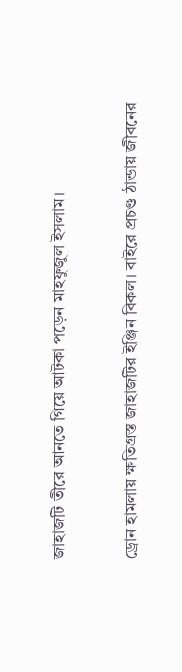জাহাজটি তীরে আনতে গিয়ে আটকা পড়েন মাহফুজুল ইসলাম।

ড্রোন হামলায় ক্ষতিগ্রস্ত জাহাজটির ইঞ্জিন বিকল। বাইরে প্রচণ্ড ঠান্ডায় জীবনের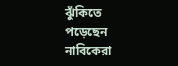ঝুঁকিতে পড়েছেন নাবিকেরা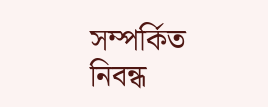সম্পর্কিত নিবন্ধ